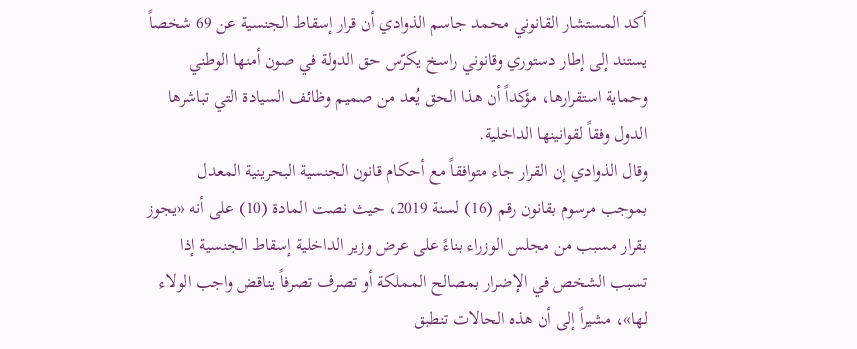أكد المستشار القانوني محمد جاسم الذوادي أن قرار إسقاط الجنسية عن 69 شخصاً يستند إلى إطار دستوري وقانوني راسخ يكرّس حق الدولة في صون أمنها الوطني وحماية استقرارها، مؤكداً أن هذا الحق يُعد من صميم وظائف السيادة التي تباشرها الدول وفقاً لقوانينها الداخلية.
وقال الذوادي إن القرار جاء متوافقاً مع أحكام قانون الجنسية البحرينية المعدل بموجب مرسوم بقانون رقم (16) لسنة 2019، حيث نصت المادة (10) على أنه «يجوز بقرار مسبب من مجلس الوزراء بناءً على عرض وزير الداخلية إسقاط الجنسية إذا تسبب الشخص في الإضرار بمصالح المملكة أو تصرف تصرفاً يناقض واجب الولاء لها»، مشيراً إلى أن هذه الحالات تنطبق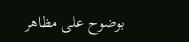بوضوح على مظاهر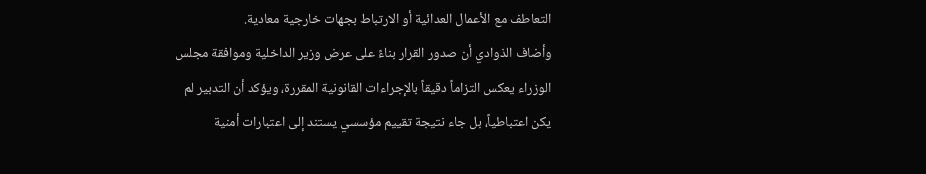التعاطف مع الأعمال العدائية أو الارتباط بجهات خارجية معادية.
وأضاف الذوادي أن صدور القرار بناءً على عرض وزير الداخلية وموافقة مجلس الوزراء يعكس التزاماً دقيقاً بالإجراءات القانونية المقررة، ويؤكد أن التدبير لم يكن اعتباطياً، بل جاء نتيجة تقييم مؤسسي يستند إلى اعتبارات أمنية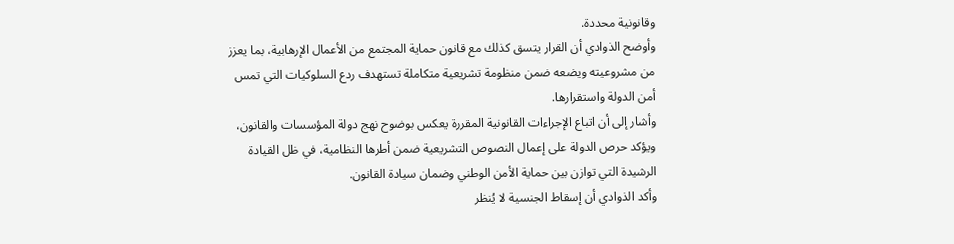وقانونية محددة.
وأوضح الذوادي أن القرار يتسق كذلك مع قانون حماية المجتمع من الأعمال الإرهابية، بما يعزز من مشروعيته ويضعه ضمن منظومة تشريعية متكاملة تستهدف ردع السلوكيات التي تمس أمن الدولة واستقرارها.
وأشار إلى أن اتباع الإجراءات القانونية المقررة يعكس بوضوح نهج دولة المؤسسات والقانون، ويؤكد حرص الدولة على إعمال النصوص التشريعية ضمن أطرها النظامية، في ظل القيادة الرشيدة التي توازن بين حماية الأمن الوطني وضمان سيادة القانون.
وأكد الذوادي أن إسقاط الجنسية لا يُنظر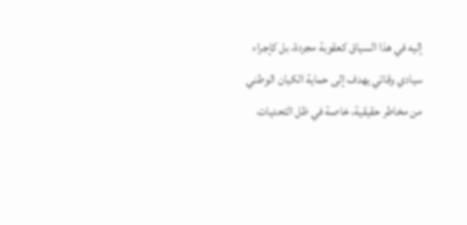إليه في هذا السياق كعقوبة مجردة، بل كإجراء سيادي وقائي يهدف إلى حماية الكيان الوطني من مخاطر حقيقية، خاصة في ظل التحديات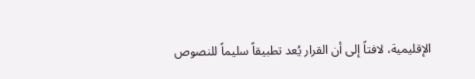الإقليمية، لافتاً إلى أن القرار يُعد تطبيقاً سليماً للنصوص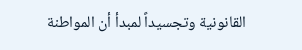القانونية وتجسيداً لمبدأ أن المواطنة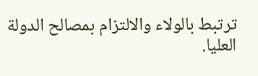ترتبط بالولاء والالتزام بمصالح الدولة العليا.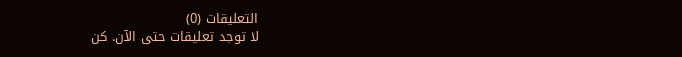التعليقات (0)
لا توجد تعليقات حتى الآن. كن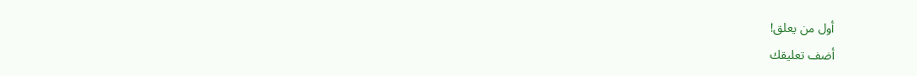أول من يعلق!
أضف تعليقك